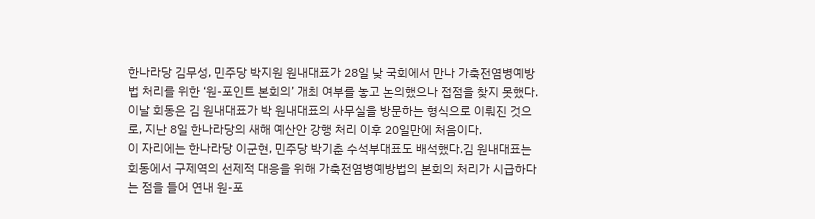한나라당 김무성, 민주당 박지원 원내대표가 28일 낮 국회에서 만나 가축전염병예방법 처리를 위한 ‘원-포인트 본회의’ 개최 여부를 놓고 논의했으나 접점을 찾지 못했다.
이날 회동은 김 원내대표가 박 원내대표의 사무실을 방문하는 형식으로 이뤄진 것으로, 지난 8일 한나라당의 새해 예산안 강행 처리 이후 20일만에 처음이다.
이 자리에는 한나라당 이군현, 민주당 박기춘 수석부대표도 배석했다.김 원내대표는 회동에서 구제역의 선제적 대응을 위해 가축전염병예방법의 본회의 처리가 시급하다는 점을 들어 연내 원-포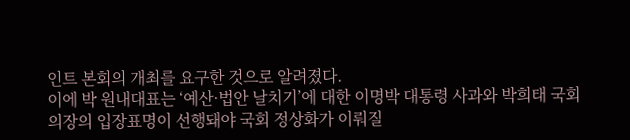인트 본회의 개최를 요구한 것으로 알려졌다.
이에 박 원내대표는 ‘예산·법안 날치기’에 대한 이명박 대통령 사과와 박희태 국회의장의 입장표명이 선행돼야 국회 정상화가 이뤄질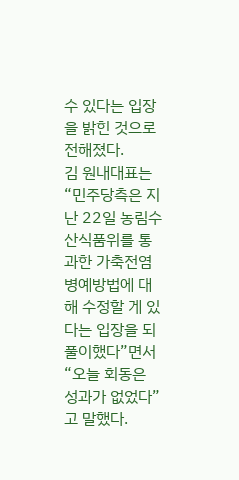수 있다는 입장을 밝힌 것으로 전해졌다.
김 원내대표는 “민주당측은 지난 22일 농림수산식품위를 통과한 가축전염병예방법에 대해 수정할 게 있다는 입장을 되풀이했다”면서 “오늘 회동은 성과가 없었다”고 말했다.